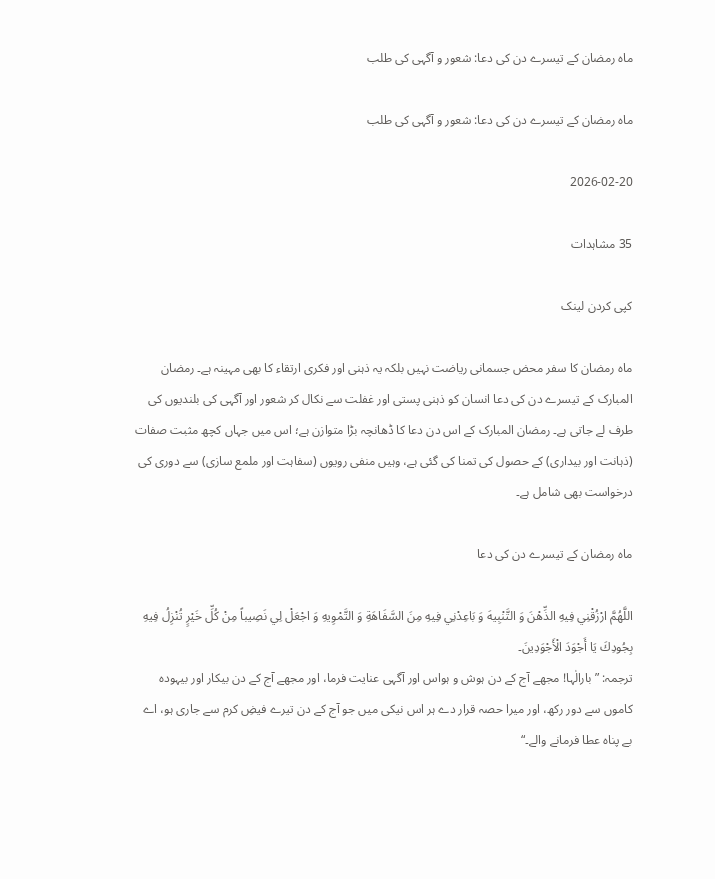ماہ رمضان کے تیسرے دن کی دعا: شعور و آگہی کی طلب

ماہ رمضان کے تیسرے دن کی دعا: شعور و آگہی کی طلب

2026-02-20

35 مشاہدات

کپی کردن لینک

ماہ رمضان کا سفر محض جسمانی ریاضت نہیں بلکہ یہ ذہنی اور فکری ارتقاء کا بھی مہینہ ہے۔ رمضان المبارک کے تیسرے دن کی دعا انسان کو ذہنی پستی اور غفلت سے نکال کر شعور اور آگہی کی بلندیوں کی طرف لے جاتی ہے۔ رمضان المبارک کے اس دن دعا کا ڈھانچہ بڑا متوازن ہے؛ اس میں جہاں کچھ مثبت صفات (ذہانت اور بیداری) کے حصول کی تمنا کی گئی ہے، وہیں منفی رویوں (سفاہت اور ملمع سازی) سے دوری کی درخواست بھی شامل ہے۔

ماہ رمضان کے تیسرے دن کی دعا

اللَّهُمَّ ارْزُقْنِي فِيهِ الذِّهْنَ وَ التَّنْبِيهَ وَ بَاعِدْنِي فِيهِ مِنَ السَّفَاهَةِ وَ التَّمْوِيهِ وَ اجْعَلْ لِي نَصِيباً مِنْ كُلِّ خَيْرٍ تُنْزِلُ فِيهِ بِجُودِكَ يَا أَجْوَدَ الْأَجْوَدِينَ۔
ترجمہ: ”بارالٰہا! مجھے آج کے دن ہوش و ہواس اور آگہی عنایت فرما، اور مجھے آج کے دن بیکار اور بیہودہ کاموں سے دور رکھ، اور میرا حصہ قرار دے ہر اس نیکی میں جو آج کے دن تیرے فیضِ کرم سے جاری ہو، اے بے پناہ عطا فرمانے والے۔“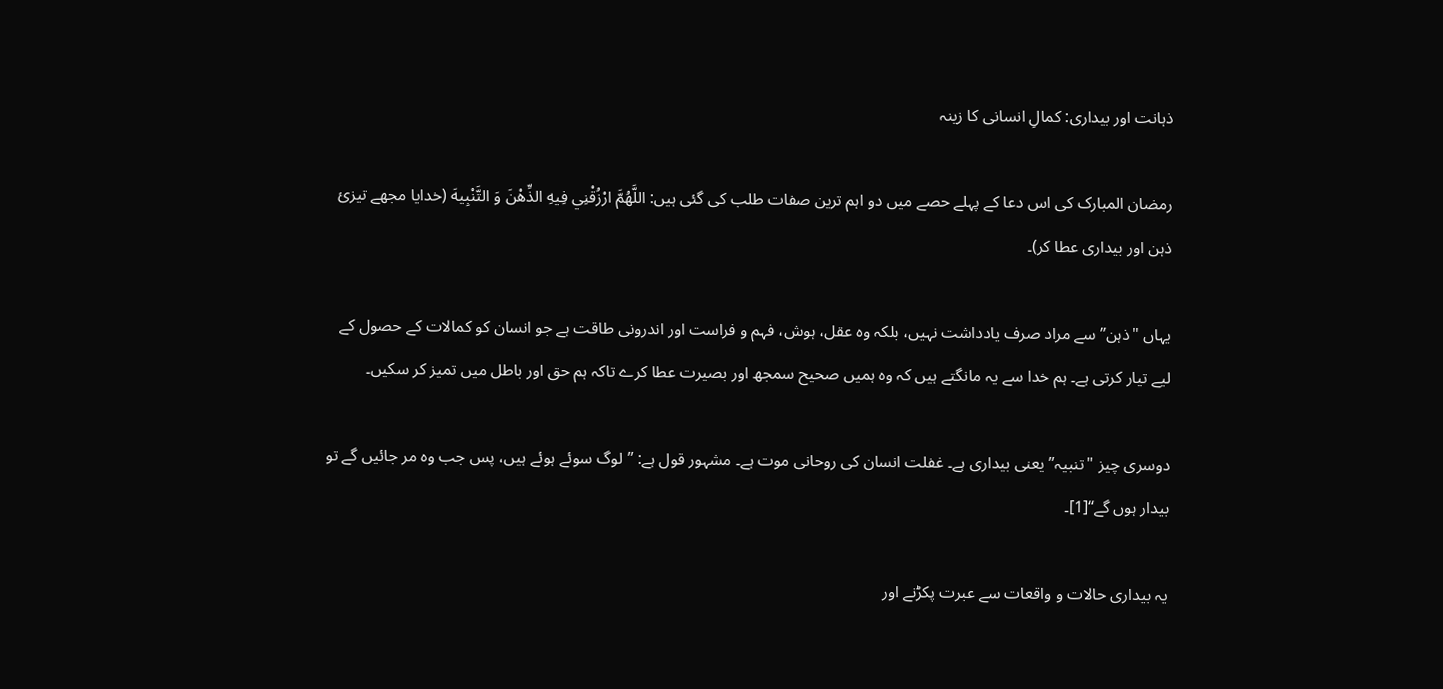ذہانت اور بیداری: کمالِ انسانی کا زینہ

رمضان المبارک کی اس دعا کے پہلے حصے میں دو اہم ترین صفات طلب کی گئی ہیں: اللَّهُمَّ ارْزُقْنِي فِيهِ الذِّهْنَ وَ التَّنْبِيهَ (خدایا مجھے تیزئ ذہن اور بیداری عطا کر)۔

یہاں "ذہن” سے مراد صرف یادداشت نہیں، بلکہ وہ عقل، ہوش، فہم و فراست اور اندرونی طاقت ہے جو انسان کو کمالات کے حصول کے لیے تیار کرتی ہے۔ ہم خدا سے یہ مانگتے ہیں کہ وہ ہمیں صحیح سمجھ اور بصیرت عطا کرے تاکہ ہم حق اور باطل میں تمیز کر سکیں۔

دوسری چیز "تنبیہ” یعنی بیداری ہے۔ غفلت انسان کی روحانی موت ہے۔ مشہور قول ہے: ”لوگ سوئے ہوئے ہیں، پس جب وہ مر جائیں گے تو بیدار ہوں گے“[1]۔

یہ بیداری حالات و واقعات سے عبرت پکڑنے اور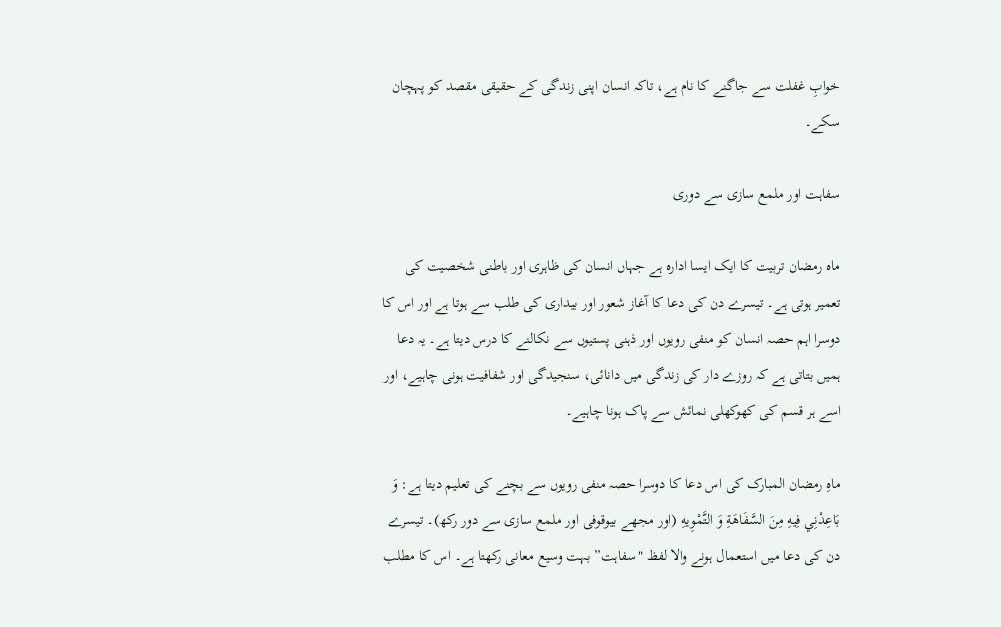خوابِ غفلت سے جاگنے کا نام ہے، تاکہ انسان اپنی زندگی کے حقیقی مقصد کو پہچان سکے۔

سفاہت اور ملمع سازی سے دوری

ماہ رمضان تربیت کا ایک ایسا ادارہ ہے جہاں انسان کی ظاہری اور باطنی شخصیت کی تعمیر ہوتی ہے۔ تیسرے دن کی دعا کا آغاز شعور اور بیداری کی طلب سے ہوتا ہے اور اس کا دوسرا اہم حصہ انسان کو منفی رویوں اور ذہنی پستیوں سے نکالنے کا درس دیتا ہے۔ یہ دعا ہمیں بتاتی ہے کہ روزے دار کی زندگی میں دانائی، سنجیدگی اور شفافیت ہونی چاہیے، اور اسے ہر قسم کی کھوکھلی نمائش سے پاک ہونا چاہیے۔

ماہِ رمضان المبارک کی اس دعا کا دوسرا حصہ منفی رویوں سے بچنے کی تعلیم دیتا ہے: وَ بَاعِدْنِي فِيهِ مِنَ السَّفَاهَةِ وَ التَّمْوِيهِ (اور مجھے بیوقوفی اور ملمع سازی سے دور رکھ)۔ تیسرے دن کی دعا میں استعمال ہونے والا لفظ "سفاہت” بہت وسیع معانی رکھتا ہے۔ اس کا مطلب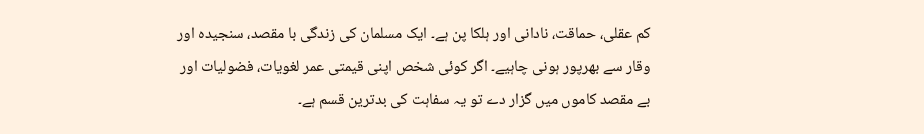کم عقلی، حماقت، نادانی اور ہلکا پن ہے۔ ایک مسلمان کی زندگی با مقصد، سنجیدہ اور وقار سے بھرپور ہونی چاہیے۔ اگر کوئی شخص اپنی قیمتی عمر لغویات، فضولیات اور بے مقصد کاموں میں گزار دے تو یہ سفاہت کی بدترین قسم ہے۔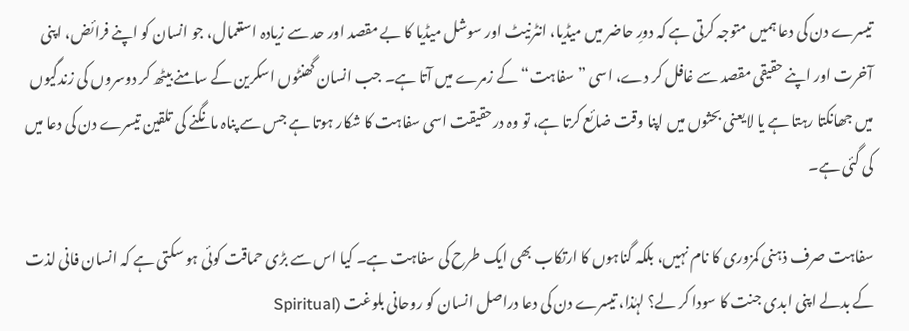تیسرے دن کی دعا ہمیں متوجہ کرتی ہے کہ دورِ حاضر میں میڈیا، انٹرنیٹ اور سوشل میڈیا کا بے مقصد اور حد سے زیادہ استعمال، جو انسان کو اپنے فرائض، اپنی آخرت اور اپنے حقیقی مقصد سے غافل کر دے، اسی ”سفاہت“ کے زمرے میں آتا ہے۔ جب انسان گھنٹوں اسکرین کے سامنے بیٹھ کر دوسروں کی زندگیوں میں جھانکتا رہتا ہے یا لایعنی بحثوں میں اپنا وقت ضائع کرتا ہے، تو وہ درحقیقت اسی سفاہت کا شکار ہوتا ہے جس سے پناہ مانگنے کی تلقین تیسرے دن کی دعا میں کی گئی ہے۔

سفاہت صرف ذہنی کمزوری کا نام نہیں، بلکہ گناہوں کا ارتکاب بھی ایک طرح کی سفاہت ہے۔ کیا اس سے بڑی حماقت کوئی ہو سکتی ہے کہ انسان فانی لذت کے بدلے اپنی ابدی جنت کا سودا کر لے؟ لہٰذا، تیسرے دن کی دعا دراصل انسان کو روحانی بلوغت (Spiritual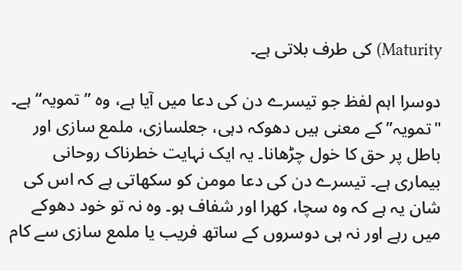Maturity) کی طرف بلاتی ہے۔

دوسرا اہم لفظ جو تیسرے دن کی دعا میں آیا ہے، وہ ”تمویہ“ ہے۔ "تمویہ” کے معنی ہیں دھوکہ دہی، جعلسازی، ملمع سازی اور باطل پر حق کا خول چڑھانا۔ یہ ایک نہایت خطرناک روحانی بیماری ہے۔ تیسرے دن کی دعا مومن کو سکھاتی ہے کہ اس کی شان یہ ہے کہ وہ سچا، کھرا اور شفاف ہو۔ وہ نہ تو خود دھوکے میں رہے اور نہ ہی دوسروں کے ساتھ فریب یا ملمع سازی سے کام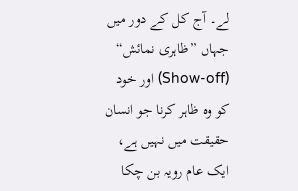لے۔ آج کل کے دور میں جہاں ”ظاہری نمائش“ (Show-off) اور خود کو وہ ظاہر کرنا جو انسان حقیقت میں نہیں ہے، ایک عام رویہ بن چکا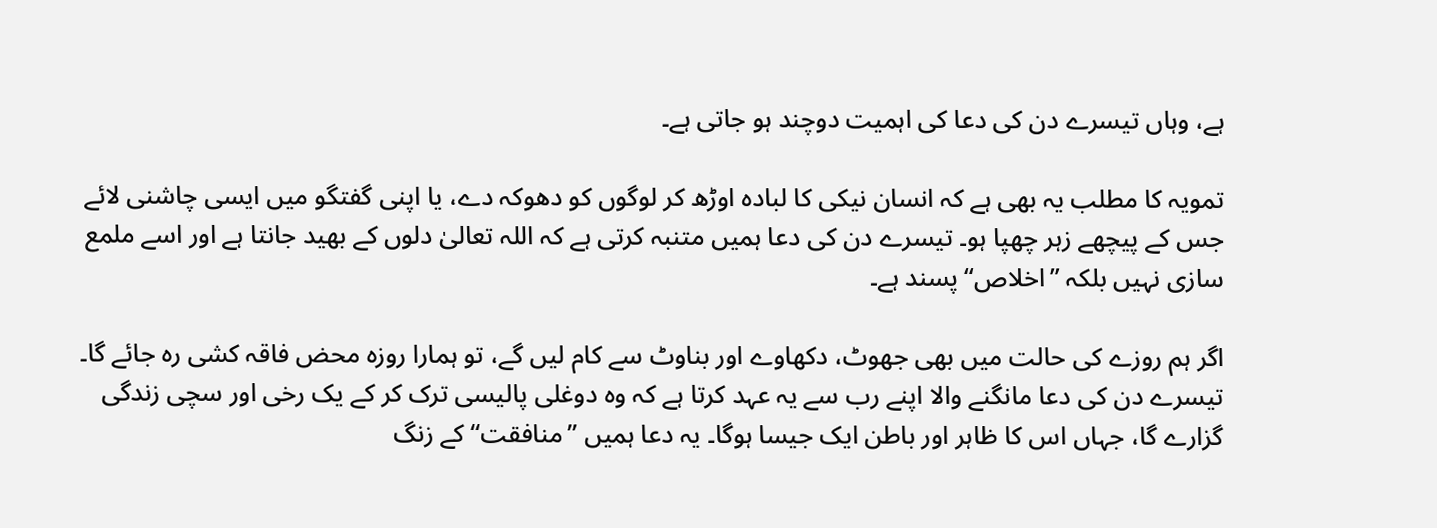ہے، وہاں تیسرے دن کی دعا کی اہمیت دوچند ہو جاتی ہے۔

تمویہ کا مطلب یہ بھی ہے کہ انسان نیکی کا لبادہ اوڑھ کر لوگوں کو دھوکہ دے، یا اپنی گفتگو میں ایسی چاشنی لائے جس کے پیچھے زہر چھپا ہو۔ تیسرے دن کی دعا ہمیں متنبہ کرتی ہے کہ اللہ تعالیٰ دلوں کے بھید جانتا ہے اور اسے ملمع سازی نہیں بلکہ ”اخلاص“ پسند ہے۔

اگر ہم روزے کی حالت میں بھی جھوٹ، دکھاوے اور بناوٹ سے کام لیں گے، تو ہمارا روزہ محض فاقہ کشی رہ جائے گا۔ تیسرے دن کی دعا مانگنے والا اپنے رب سے یہ عہد کرتا ہے کہ وہ دوغلی پالیسی ترک کر کے یک رخی اور سچی زندگی گزارے گا، جہاں اس کا ظاہر اور باطن ایک جیسا ہوگا۔ یہ دعا ہمیں ”منافقت“ کے زنگ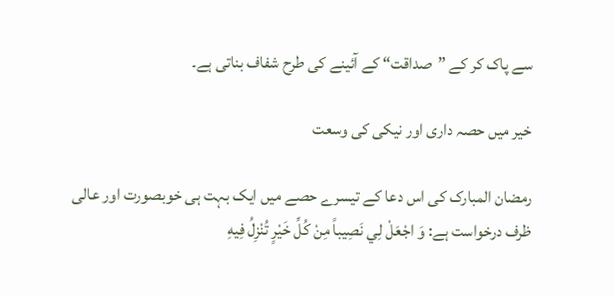سے پاک کر کے ”صداقت“ کے آئینے کی طرح شفاف بناتی ہے۔

خیر میں حصہ داری اور نیکی کی وسعت

رمضان المبارک کی اس دعا کے تیسرے حصے میں ایک بہت ہی خوبصورت اور عالی ظرف درخواست ہے: وَ اجْعَلْ لِي نَصِيباً مِنْ كُلِّ خَيْرٍ تُنْزِلُ فِيهِ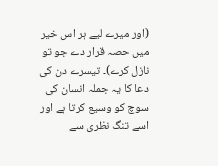(اور میرے لیے ہر اس خیر میں حصہ قرار دے جو تو نازل کرے)۔ تیسرے دن کی دعا کا یہ جملہ انسان کی سوچ کو وسیع کرتا ہے اور اسے تنگ نظری سے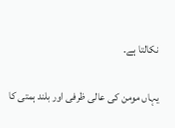نکالتا ہے۔

یہاں مومن کی عالی ظرفی اور بلند ہمتی کا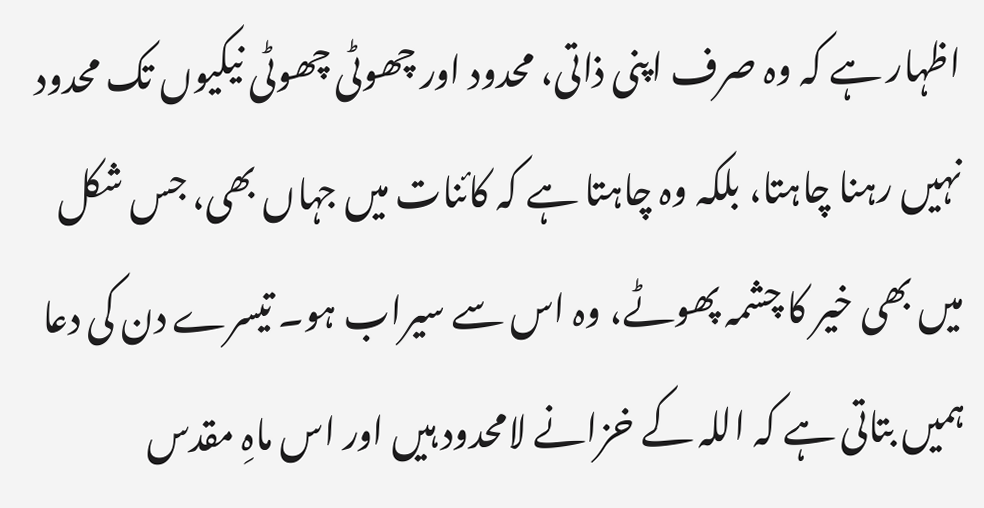اظہار ہے کہ وہ صرف اپنی ذاتی، محدود اور چھوٹی چھوٹی نیکیوں تک محدود نہیں رہنا چاہتا، بلکہ وہ چاہتا ہے کہ کائنات میں جہاں بھی، جس شکل میں بھی خیر کا چشمہ پھوٹے، وہ اس سے سیراب ہو۔ تیسرے دن کی دعا ہمیں بتاتی ہے کہ اللہ کے خزانے لامحدود ہیں اور اس ماہِ مقدس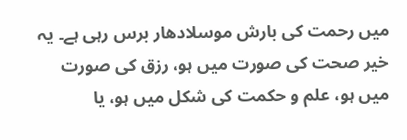میں رحمت کی بارش موسلادھار برس رہی ہے۔ یہ خیر صحت کی صورت میں ہو، رزق کی صورت میں ہو، علم و حکمت کی شکل میں ہو، یا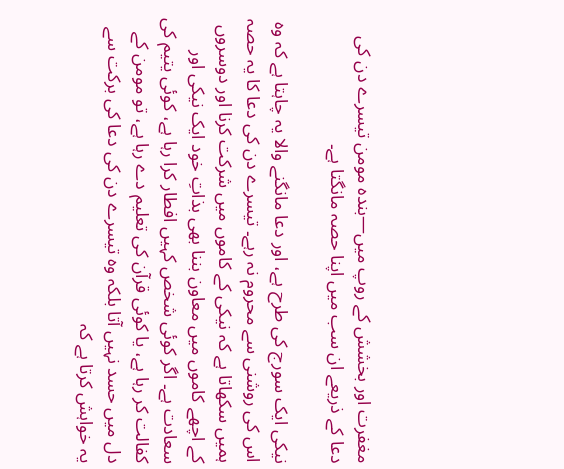مغفرت اور بخشش کے روپ میں—بندہ مومن تیسرے دن کی دعا کے ذریعے ان سب میں اپنا حصہ مانگتا ہے۔

نیکی ایک سورج کی طرح ہے، اور دعا مانگنے والا یہ چاہتا ہے کہ وہ اس کی روشنی سے محروم نہ رہے۔ تیسرے دن کی دعا کا یہ حصہ ہمیں سکھاتا ہے کہ نیکی کے کاموں میں شرکت کرنا اور دوسروں کے اچھے کاموں میں معاون بننا بھی بذاتِ خود ایک نیکی اور سعادت ہے۔ اگر کوئی شخص کہیں افطار کرا رہا ہے، کوئی یتیم کی کفالت کر رہا ہے، یا کوئی قرآن کی تعلیم دے رہا ہے، تو مومن کے دل میں حسد نہیں آتا بلکہ وہ تیسرے دن کی دعا کی برکت سے یہ خواہش کرتا ہے کہ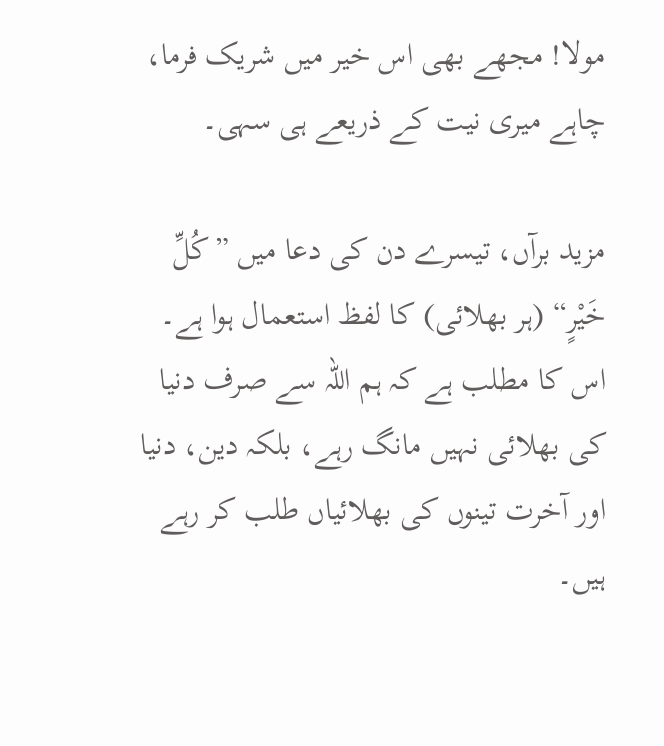مولا! مجھے بھی اس خیر میں شریک فرما، چاہے میری نیت کے ذریعے ہی سہی۔

مزید برآں، تیسرے دن کی دعا میں ”کُلِّ خَيْرٍ“ (ہر بھلائی) کا لفظ استعمال ہوا ہے۔ اس کا مطلب ہے کہ ہم اللہ سے صرف دنیا کی بھلائی نہیں مانگ رہے، بلکہ دین، دنیا اور آخرت تینوں کی بھلائیاں طلب کر رہے ہیں۔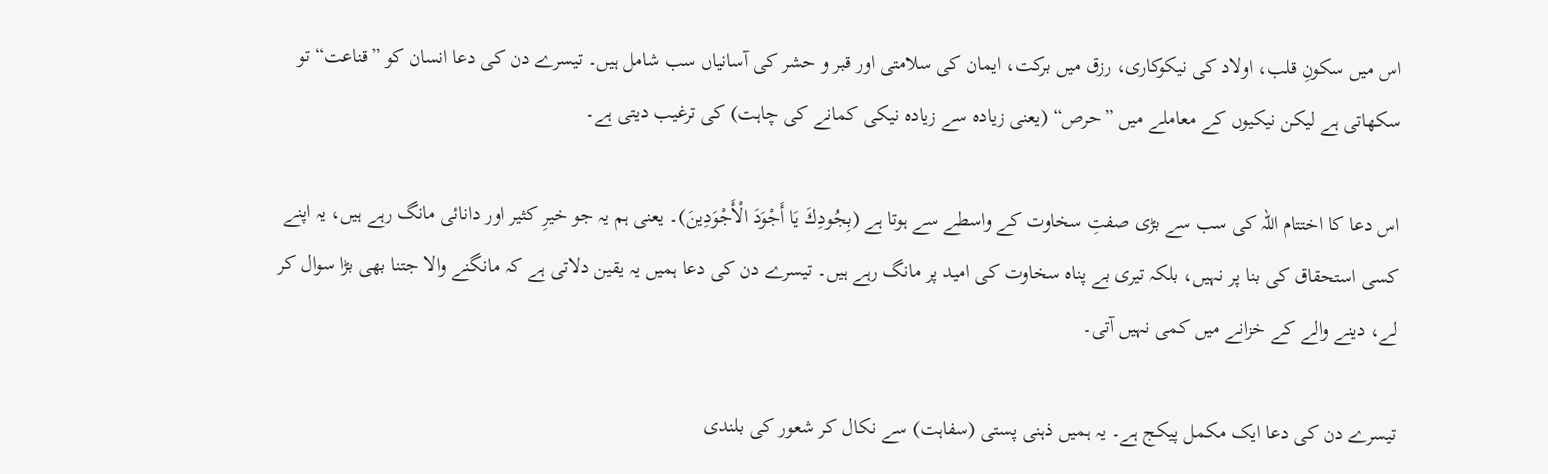اس میں سکونِ قلب، اولاد کی نیکوکاری، رزق میں برکت، ایمان کی سلامتی اور قبر و حشر کی آسانیاں سب شامل ہیں۔ تیسرے دن کی دعا انسان کو ”قناعت“ تو سکھاتی ہے لیکن نیکیوں کے معاملے میں ”حرص“ (یعنی زیادہ سے زیادہ نیکی کمانے کی چاہت) کی ترغیب دیتی ہے۔

اس دعا کا اختتام اللہ کی سب سے بڑی صفتِ سخاوت کے واسطے سے ہوتا ہے (بِجُودِكَ يَا أَجْوَدَ الْأَجْوَدِينَ)۔ یعنی ہم یہ جو خیرِ کثیر اور دانائی مانگ رہے ہیں، یہ اپنے کسی استحقاق کی بنا پر نہیں، بلکہ تیری بے پناہ سخاوت کی امید پر مانگ رہے ہیں۔ تیسرے دن کی دعا ہمیں یہ یقین دلاتی ہے کہ مانگنے والا جتنا بھی بڑا سوال کر لے، دینے والے کے خزانے میں کمی نہیں آتی۔

تیسرے دن کی دعا ایک مکمل پیکج ہے۔ یہ ہمیں ذہنی پستی (سفاہت) سے نکال کر شعور کی بلندی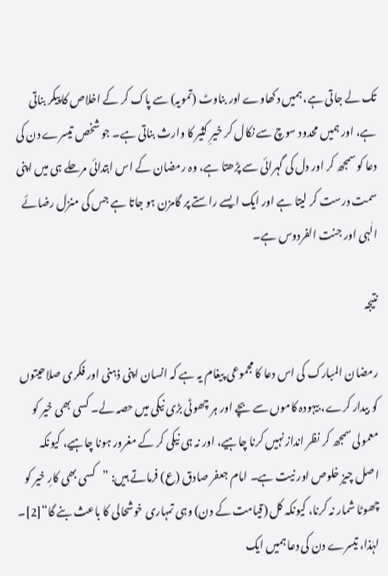تک لے جاتی ہے، ہمیں دکھاوے اور بناوٹ (تمویہ) سے پاک کر کے اخلاص کا پیکر بناتی ہے، اور ہمیں محدود سوچ سے نکال کر خیرِ کثیر کا وارث بناتی ہے۔ جو شخص تیسرے دن کی دعا کو سمجھ کر اور دل کی گہرائی سے پڑھتا ہے، وہ رمضان کے اس ابتدائی مرحلے ہی میں اپنی سمت درست کر لیتا ہے اور ایک ایسے راستے پر گامزن ہو جاتا ہے جس کی منزل رضائے الٰہی اور جنت الفردوس ہے۔

نتیجہ

رمضان المبارک کی اس دعا کا مجموعی پیغام یہ ہے کہ انسان اپنی ذہنی اور فکری صلاحیتوں کو بیدار کرے، بیہودہ کاموں سے بچے اور ہر چھوٹی بڑی نیکی میں حصہ لے۔ کسی بھی خیر کو معمولی سمجھ کر نظر انداز نہیں کرنا چاہیے، اور نہ ہی نیکی کر کے مغرور ہونا چاہیے، کیونکہ اصل چیز خلوص اور نیت ہے۔ امام جعفر صادق (ع) فرماتے ہیں: ”کسی بھی کارِ خیر کو چھوٹا شمار نہ کرنا، کیونکہ کل (قیامت کے دن) وہی تمہاری خوشحالی کا باعث بنے گا“[2]۔ لہٰذا، تیسرے دن کی دعا ہمیں ایک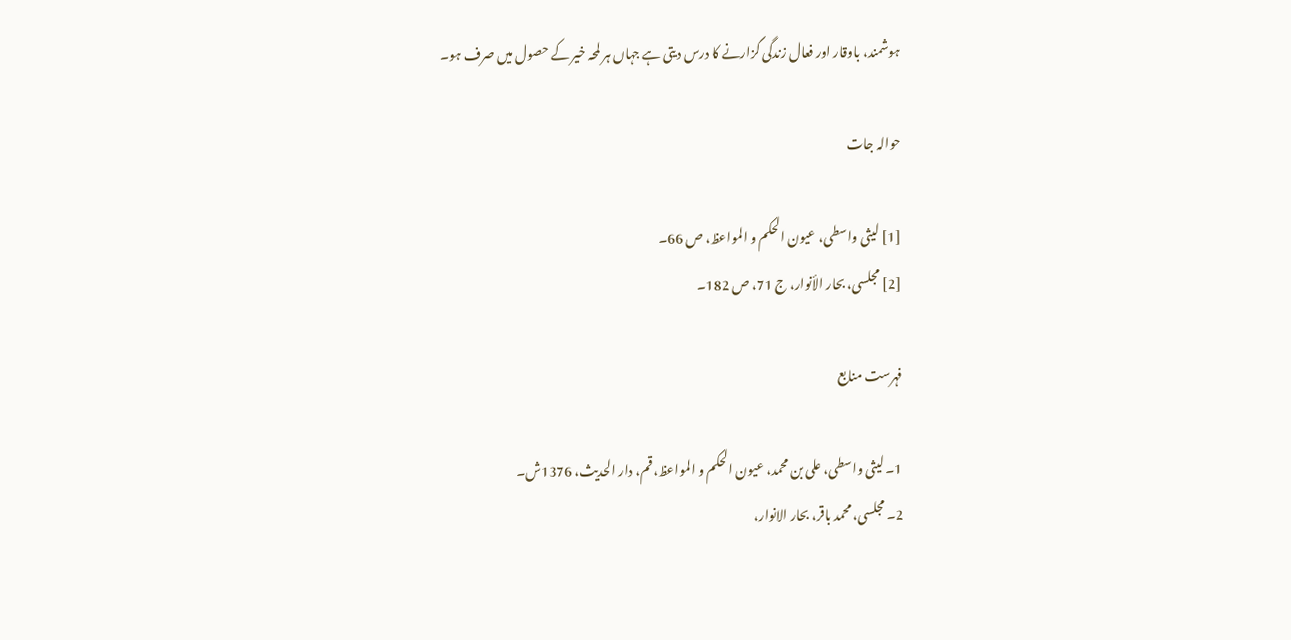ہوشمند، باوقار اور فعال زندگی گزارنے کا درس دیتی ہے جہاں ہر لمحہ خیر کے حصول میں صرف ہو۔

حوالہ جات

[1] لیثی واسطی، عیون الحکم و المواعظ، ص 66۔
[2] مجلسی، بحار الأنوار، ج 71، ص 182۔

فہرست منابع

1۔ لیثی واسطی، علی بن محمد، عیون الحکم و المواعظ، قم، دار الحدیث، 1376ش۔
2۔ مجلسی، محمد باقر، بحار الانوار،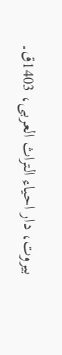بیروت، دار احیاء التراث العربی، 1403ق۔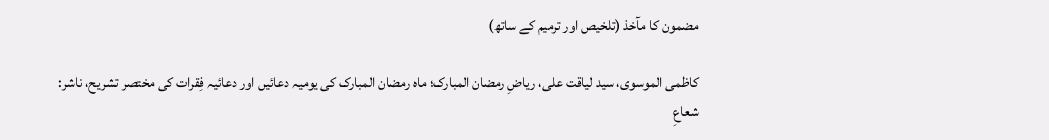مضمون کا مآخذ (تلخیص اور ترمیم کے ساتھ)

کاظمی الموسوی، سید لیاقت علی، ریاضِ رمضان المبارک؛ ماہ رمضان المبارک کی یومیہ دعائیں اور دعائیہ فِقرات کی مختصر تشریح، ناشر: شعاعِ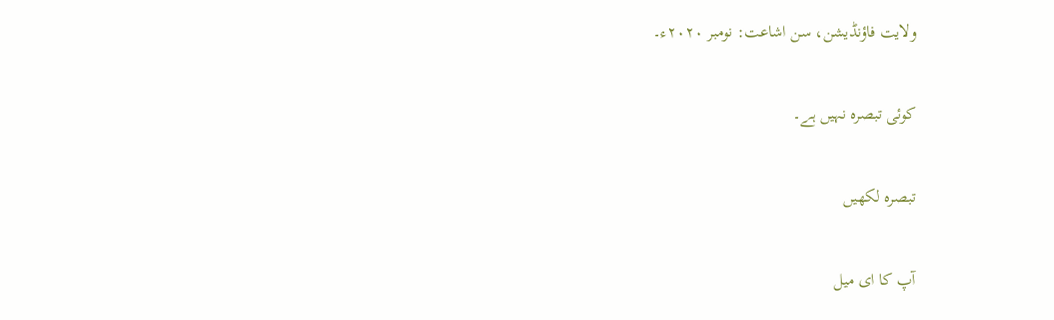ولایت فاؤنڈیشن، سن اشاعت: نومبر ۲۰۲۰ء۔

کوئی تبصرہ نہیں ہے۔

تبصرہ لکھیں

آپ کا ای میل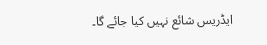ایڈریس شائع نہیں کیا جائے گا۔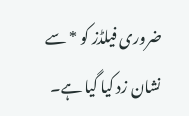ضروری فیلڈز کو * سے نشان زد کیا گیا ہے۔